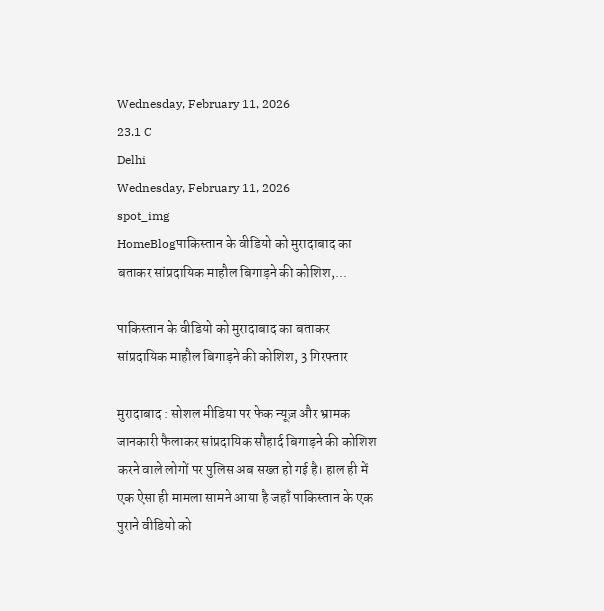Wednesday, February 11, 2026
23.1 C
Delhi
Wednesday, February 11, 2026
spot_img
HomeBlogपाकिस्तान के वीडियो को मुरादाबाद का बताकर सांप्रदायिक माहौल बिगाड़ने की कोशिश,...

पाकिस्तान के वीडियो को मुरादाबाद का बताकर सांप्रदायिक माहौल बिगाड़ने की कोशिश, 3 गिरफ्तार

मुरादाबाद : सोशल मीडिया पर फेक न्यूज़ और भ्रामक जानकारी फैलाकर सांप्रदायिक सौहार्द बिगाड़ने की कोशिश करने वाले लोगों पर पुलिस अब सख्त हो गई है। हाल ही में एक ऐसा ही मामला सामने आया है जहाँ पाकिस्तान के एक पुराने वीडियो को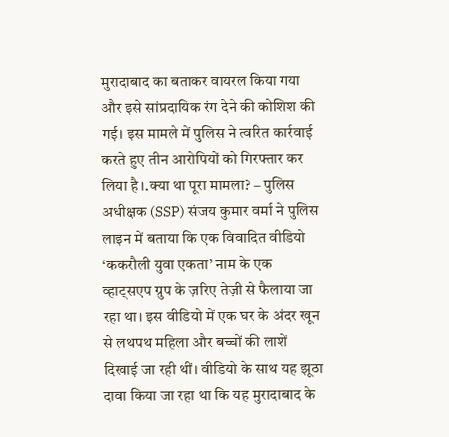मुरादाबाद का बताकर वायरल किया गया और इसे सांप्रदायिक रंग देने की कोशिश की गई। इस मामले में पुलिस ने त्वरित कार्रवाई करते हुए तीन आरोपियों को गिरफ्तार कर लिया है।.क्या था पूरा मामला? – पुलिस अधीक्षक (SSP) संजय कुमार वर्मा ने पुलिस लाइन में बताया कि एक विवादित वीडियो ‘ककरौली युवा एकता’ नाम के एक व्हाट्सएप ग्रुप के ज़रिए तेज़ी से फैलाया जा रहा था। इस वीडियो में एक घर के अंदर खून से लथपथ महिला और बच्चों की लाशें दिखाई जा रही थीं। वीडियो के साथ यह झूठा दावा किया जा रहा था कि यह मुरादाबाद के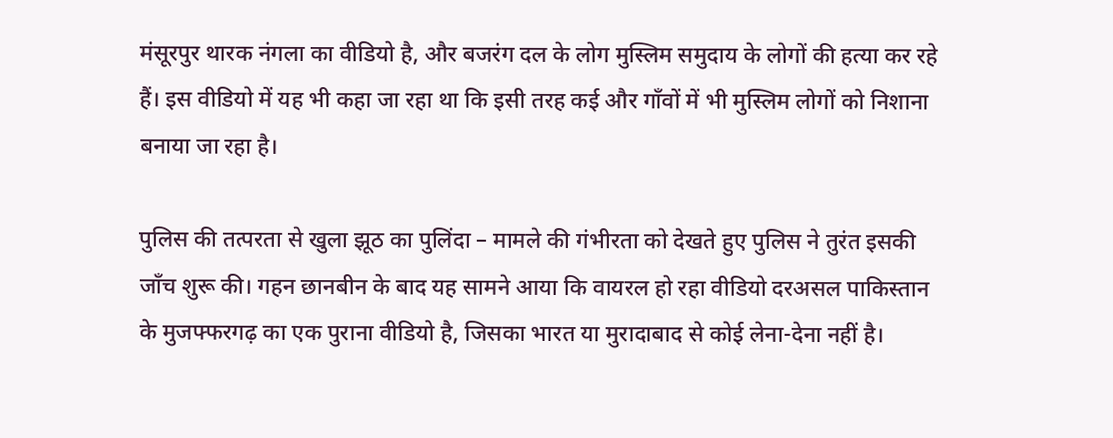मंसूरपुर थारक नंगला का वीडियो है, और बजरंग दल के लोग मुस्लिम समुदाय के लोगों की हत्या कर रहे हैं। इस वीडियो में यह भी कहा जा रहा था कि इसी तरह कई और गाँवों में भी मुस्लिम लोगों को निशाना बनाया जा रहा है।

पुलिस की तत्परता से खुला झूठ का पुलिंदा – मामले की गंभीरता को देखते हुए पुलिस ने तुरंत इसकी जाँच शुरू की। गहन छानबीन के बाद यह सामने आया कि वायरल हो रहा वीडियो दरअसल पाकिस्तान के मुजफ्फरगढ़ का एक पुराना वीडियो है, जिसका भारत या मुरादाबाद से कोई लेना-देना नहीं है।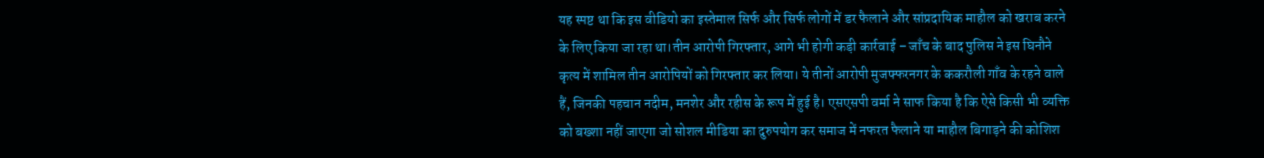यह स्पष्ट था कि इस वीडियो का इस्तेमाल सिर्फ और सिर्फ लोगों में डर फैलाने और सांप्रदायिक माहौल को खराब करने के लिए किया जा रहा था।तीन आरोपी गिरफ्तार, आगे भी होगी कड़ी कार्रवाई – जाँच के बाद पुलिस ने इस घिनौने कृत्य में शामिल तीन आरोपियों को गिरफ्तार कर लिया। ये तीनों आरोपी मुजफ्फरनगर के ककरौली गाँव के रहने वाले हैं, जिनकी पहचान नदीम, मनशेर और रहीस के रूप में हुई है। एसएसपी वर्मा ने साफ किया है कि ऐसे किसी भी व्यक्ति को बख्शा नहीं जाएगा जो सोशल मीडिया का दुरुपयोग कर समाज में नफरत फैलाने या माहौल बिगाड़ने की कोशिश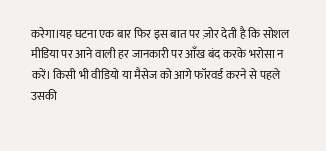करेगा।यह घटना एक बार फिर इस बात पर ज़ोर देती है कि सोशल मीडिया पर आने वाली हर जानकारी पर आँख बंद करके भरोसा न करें। किसी भी वीडियो या मैसेज को आगे फॉरवर्ड करने से पहले उसकी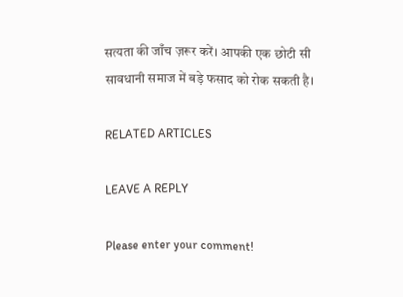सत्यता की जाँच ज़रूर करें। आपकी एक छोटी सी सावधानी समाज में बड़े फसाद को रोक सकती है।

RELATED ARTICLES

LEAVE A REPLY

Please enter your comment!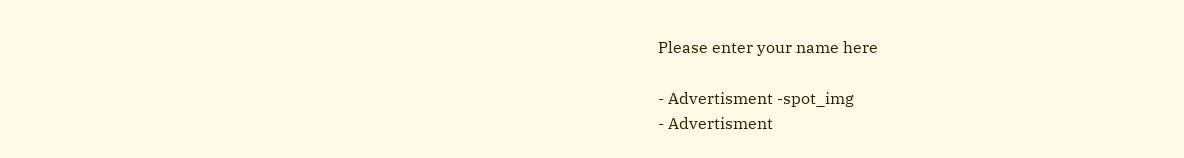Please enter your name here

- Advertisment -spot_img
- Advertisment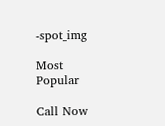-spot_img

Most Popular

Call Now